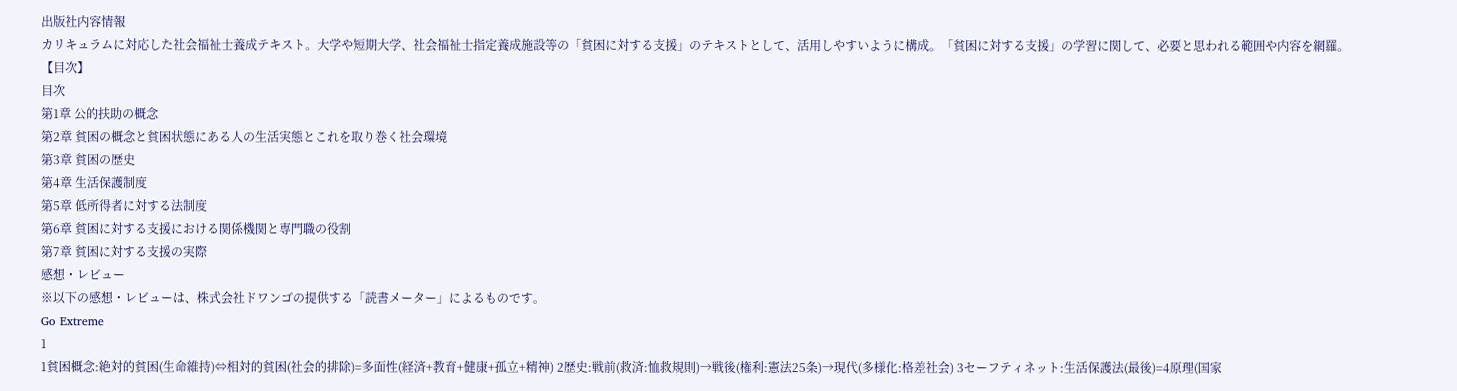出版社内容情報
カリキュラムに対応した社会福祉士養成テキスト。大学や短期大学、社会福祉士指定養成施設等の「貧困に対する支援」のテキストとして、活用しやすいように構成。「貧困に対する支援」の学習に関して、必要と思われる範囲や内容を網羅。
【目次】
目次
第1章 公的扶助の概念
第2章 貧困の概念と貧困状態にある人の生活実態とこれを取り巻く社会環境
第3章 貧困の歴史
第4章 生活保護制度
第5章 低所得者に対する法制度
第6章 貧困に対する支援における関係機関と専門職の役割
第7章 貧困に対する支援の実際
感想・レビュー
※以下の感想・レビューは、株式会社ドワンゴの提供する「読書メーター」によるものです。
Go Extreme
1
1貧困概念:絶対的貧困(生命維持)⇔相対的貧困(社会的排除)=多面性(経済+教育+健康+孤立+精神) 2歴史:戦前(救済:恤救規則)→戦後(権利:憲法25条)→現代(多様化:格差社会) 3セーフティネット:生活保護法(最後)=4原理(国家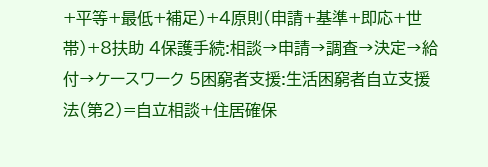+平等+最低+補足)+4原則(申請+基準+即応+世帯)+8扶助 4保護手続:相談→申請→調査→決定→給付→ケースワーク 5困窮者支援:生活困窮者自立支援法(第2)=自立相談+住居確保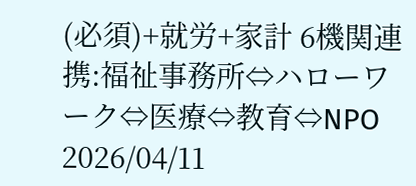(必須)+就労+家計 6機関連携:福祉事務所⇔ハローワーク⇔医療⇔教育⇔NPO 2026/04/11